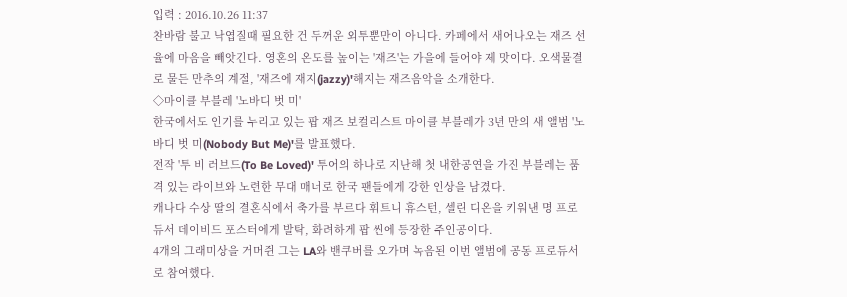입력 : 2016.10.26 11:37
찬바람 불고 낙엽질때 필요한 건 두꺼운 외투뿐만이 아니다. 카페에서 새어나오는 재즈 선율에 마음을 빼앗긴다. 영혼의 온도를 높이는 '재즈'는 가을에 들어야 제 맛이다. 오색물결로 물든 만추의 계절, '재즈에 재지(jazzy)'해지는 재즈음악을 소개한다.
◇마이클 부블레 '노바디 벗 미'
한국에서도 인기를 누리고 있는 팝 재즈 보컬리스트 마이클 부블레가 3년 만의 새 앨범 '노바디 벗 미(Nobody But Me)'를 발표했다.
전작 '투 비 러브드(To Be Loved)' 투어의 하나로 지난해 첫 내한공연을 가진 부블레는 품격 있는 라이브와 노련한 무대 매너로 한국 팬들에게 강한 인상을 남겼다.
캐나다 수상 딸의 결혼식에서 축가를 부르다 휘트니 휴스턴, 셀린 디온을 키워낸 명 프로듀서 데이비드 포스터에게 발탁, 화려하게 팝 씬에 등장한 주인공이다.
4개의 그래미상을 거머쥔 그는 LA와 밴쿠버를 오가며 녹음된 이번 앨범에 공동 프로듀서로 참여했다.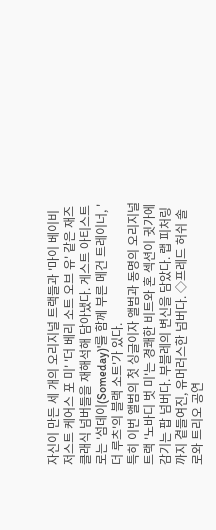자신이 만든 세 개의 오리지널 트랙들과 '마이 베이비 저스트 케어스 포 미' '더 베리 소트 오브 유' 같은 재즈 클래식 넘버들을 재해석해 담아냈다. 게스트 아티스트로는 '섬데이(Someday)'를 함께 부른 메건 트레이너, '더 루츠'의 블랙 소트'가 있다.
특히 이번 앨범의 첫 싱글이자 앨범과 동명의 오리지널 트랙 '노바디 벗 미'는 경쾌한 비트와 혼 섹션이 귓가에 감기는 팝 넘버다. 부블레의 변신을 담았다. 랩 피처링까지 곁들여진, 유머러스한 넘버다. ◇프레드 허쉬 솔로와 트리오 공연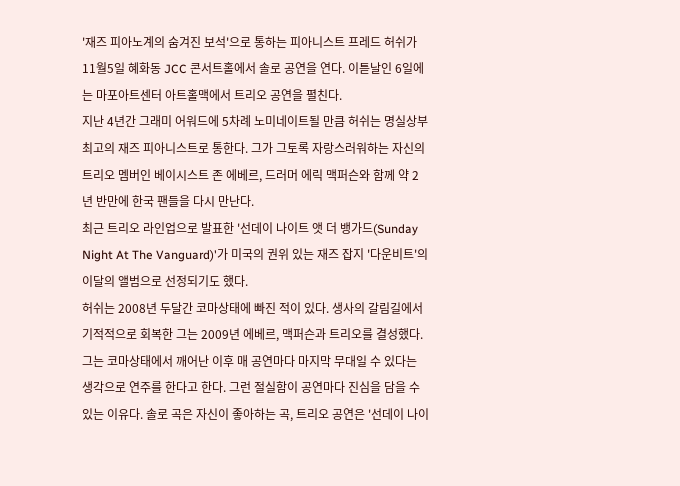'재즈 피아노계의 숨겨진 보석'으로 통하는 피아니스트 프레드 허쉬가 11월5일 혜화동 JCC 콘서트홀에서 솔로 공연을 연다. 이튿날인 6일에는 마포아트센터 아트홀맥에서 트리오 공연을 펼친다.
지난 4년간 그래미 어워드에 5차례 노미네이트될 만큼 허쉬는 명실상부 최고의 재즈 피아니스트로 통한다. 그가 그토록 자랑스러워하는 자신의 트리오 멤버인 베이시스트 존 에베르, 드러머 에릭 맥퍼슨와 함께 약 2년 반만에 한국 팬들을 다시 만난다.
최근 트리오 라인업으로 발표한 '선데이 나이트 앳 더 뱅가드(Sunday Night At The Vanguard)'가 미국의 권위 있는 재즈 잡지 '다운비트'의 이달의 앨범으로 선정되기도 했다.
허쉬는 2008년 두달간 코마상태에 빠진 적이 있다. 생사의 갈림길에서 기적적으로 회복한 그는 2009년 에베르, 맥퍼슨과 트리오를 결성했다.
그는 코마상태에서 깨어난 이후 매 공연마다 마지막 무대일 수 있다는 생각으로 연주를 한다고 한다. 그런 절실함이 공연마다 진심을 담을 수 있는 이유다. 솔로 곡은 자신이 좋아하는 곡, 트리오 공연은 '선데이 나이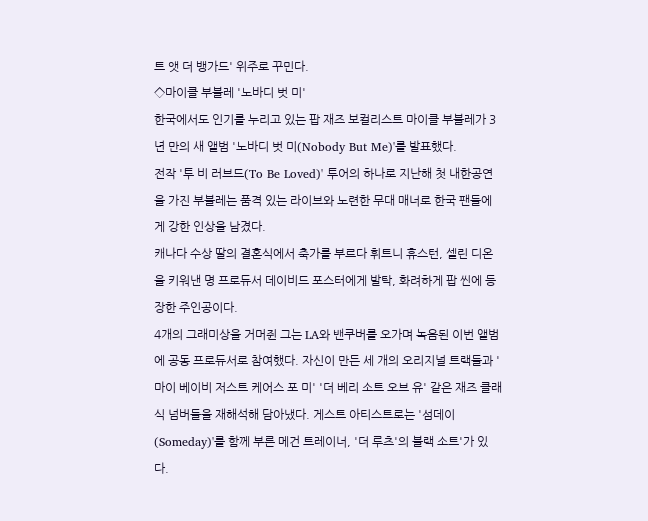트 앳 더 뱅가드' 위주로 꾸민다.
◇마이클 부블레 '노바디 벗 미'
한국에서도 인기를 누리고 있는 팝 재즈 보컬리스트 마이클 부블레가 3년 만의 새 앨범 '노바디 벗 미(Nobody But Me)'를 발표했다.
전작 '투 비 러브드(To Be Loved)' 투어의 하나로 지난해 첫 내한공연을 가진 부블레는 품격 있는 라이브와 노련한 무대 매너로 한국 팬들에게 강한 인상을 남겼다.
캐나다 수상 딸의 결혼식에서 축가를 부르다 휘트니 휴스턴, 셀린 디온을 키워낸 명 프로듀서 데이비드 포스터에게 발탁, 화려하게 팝 씬에 등장한 주인공이다.
4개의 그래미상을 거머쥔 그는 LA와 밴쿠버를 오가며 녹음된 이번 앨범에 공동 프로듀서로 참여했다. 자신이 만든 세 개의 오리지널 트랙들과 '마이 베이비 저스트 케어스 포 미' '더 베리 소트 오브 유' 같은 재즈 클래식 넘버들을 재해석해 담아냈다. 게스트 아티스트로는 '섬데이(Someday)'를 함께 부른 메건 트레이너, '더 루츠'의 블랙 소트'가 있다.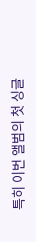특히 이번 앨범의 첫 싱글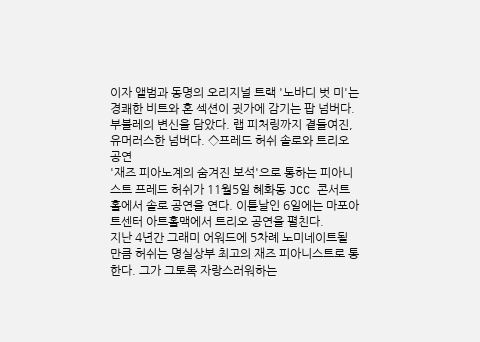이자 앨범과 동명의 오리지널 트랙 '노바디 벗 미'는 경쾌한 비트와 혼 섹션이 귓가에 감기는 팝 넘버다. 부블레의 변신을 담았다. 랩 피처링까지 곁들여진, 유머러스한 넘버다. ◇프레드 허쉬 솔로와 트리오 공연
'재즈 피아노계의 숨겨진 보석'으로 통하는 피아니스트 프레드 허쉬가 11월5일 혜화동 JCC 콘서트홀에서 솔로 공연을 연다. 이튿날인 6일에는 마포아트센터 아트홀맥에서 트리오 공연을 펼친다.
지난 4년간 그래미 어워드에 5차례 노미네이트될 만큼 허쉬는 명실상부 최고의 재즈 피아니스트로 통한다. 그가 그토록 자랑스러워하는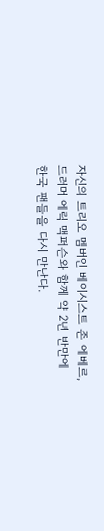자신의 트리오 멤버인 베이시스트 존 에베르, 드러머 에릭 맥퍼슨와 함께 약 2년 반만에 한국 팬들을 다시 만난다.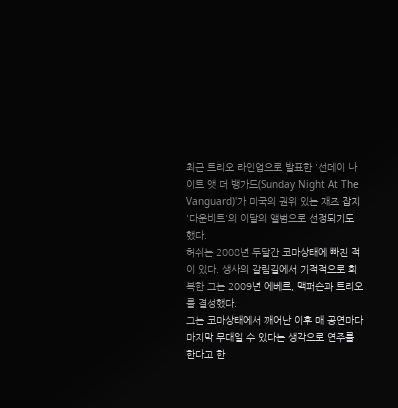최근 트리오 라인업으로 발표한 '선데이 나이트 앳 더 뱅가드(Sunday Night At The Vanguard)'가 미국의 권위 있는 재즈 잡지 '다운비트'의 이달의 앨범으로 선정되기도 했다.
허쉬는 2008년 두달간 코마상태에 빠진 적이 있다. 생사의 갈림길에서 기적적으로 회복한 그는 2009년 에베르, 맥퍼슨과 트리오를 결성했다.
그는 코마상태에서 깨어난 이후 매 공연마다 마지막 무대일 수 있다는 생각으로 연주를 한다고 한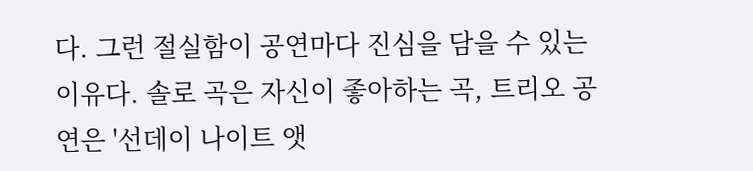다. 그런 절실함이 공연마다 진심을 담을 수 있는 이유다. 솔로 곡은 자신이 좋아하는 곡, 트리오 공연은 '선데이 나이트 앳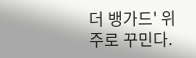더 뱅가드' 위주로 꾸민다.